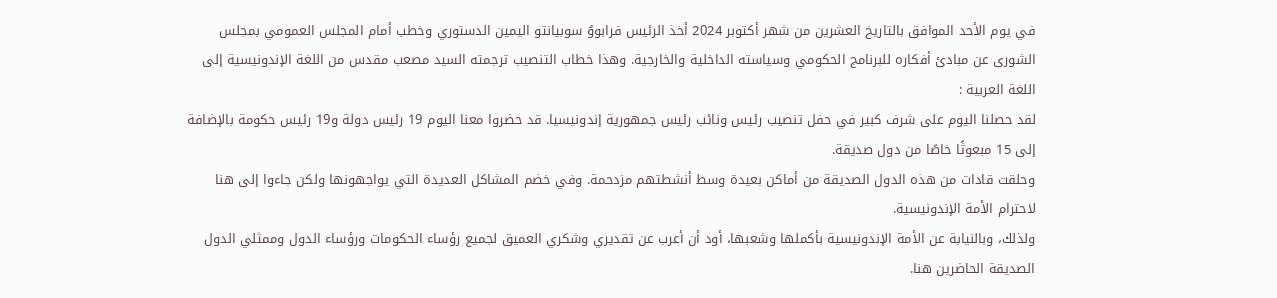في يوم الأحد الموافق بالتاريخ العشرين من شهر أكتوبر 2024 أخذ الرئيس فرابووُ سوبيانتو اليمين الدستوري وخطب أمام المجلس العمومي بمجلس الشورى عن مبادئ أفكاره للبرنامج الحكومي وسياسته الداخلية والخارجية. وهذا خطاب التنصيب ترجمته السيد مصعب مقدس من اللغة الإندونيسية إلى اللغة العربية :
لقد حصلنا اليوم على شرف كبير في حفل تنصيب رئيس ونائب رئيس جمهورية إندونيسيا. قد حضروا معنا اليوم 19 رئيس دولة و19 رئيس حكومة بالإضافة إلى 15 مبعوثًا خاصًا من دول صديقة.
وحلقت قادات من هذه الدول الصديقة من أماكن بعيدة وسط أنشطتهم مزدحمة. وفي خضم المشاكل العديدة التي يواجهونها ولكن جاءوا إلى هنا لاحترام الأمة الإندونيسية.
ولذلك، وبالنيابة عن الأمة الإندونيسية بأكملها وشعبها، أود أن أعرب عن تقديري وشكري العميق لجميع رؤساء الحكومات ورؤساء الدول وممثلي الدول الصديقة الحاضرين هنا.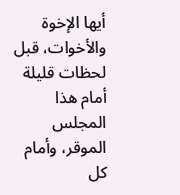أيها الإخوة والأخوات، قبل لحظات قليلة أمام هذا المجلس الموقر، وأمام كل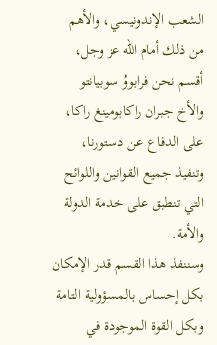الشعب الإندونيسي، والأهم من ذلك أمام الله عز وجل، أقسم نحن فرابووُ سوبيانتو والأخ جبران راكابومينغ راكا، على الدفاع عن دستورنا، وتنفيذ جميع القوانين واللوائح التي تنطبق على خدمة الدولة والأمة.
وسننفذ هذا القسم قدر الإمكان بكل إحساس بالمسؤولية التامة وبكل القوة الموجودة في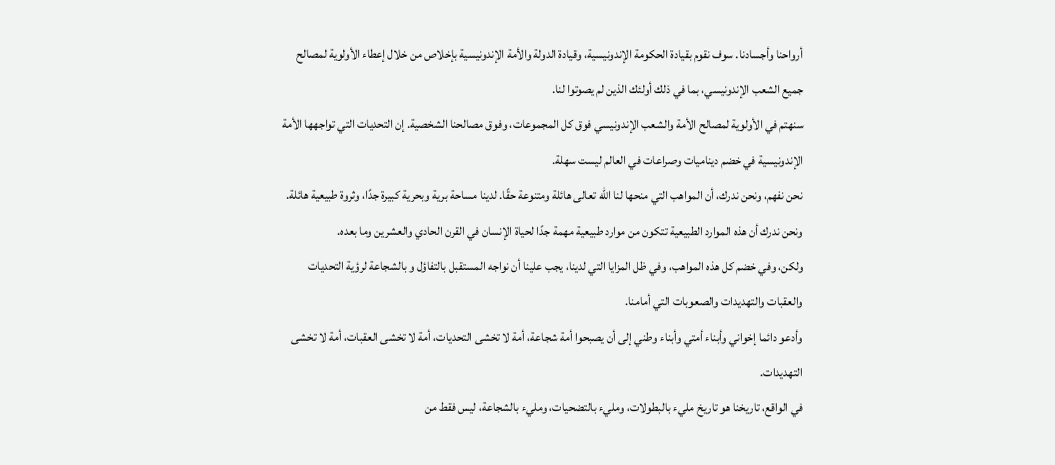أرواحنا وأجسادنا. سوف نقوم بقيادة الحكومة الإندونيسية، وقيادة الدولة والأمة الإندونيسية بإخلاص من خلال إعطاء الأولوية لمصالح جميع الشعب الإندونيسي، بما في ذلك أولئك الذين لم يصوتوا لنا.
سنهتم في الأولوية لمصالح الأمة والشعب الإندونيسي فوق كل المجموعات، وفوق مصالحنا الشخصية. إن التحديات التي تواجهها الأمة الإندونيسية في خضم ديناميات وصراعات في العالم ليست سهلة.
نحن نفهم، ونحن ندرك، أن المواهب التي منحها لنا الله تعالى هائلة ومتنوعة حقًا. لدينا مساحة برية وبحرية كبيرة جدًا، وثروة طبيعية هائلة. ونحن ندرك أن هذه الموارد الطبيعية تتكون من موارد طبيعية مهمة جدًا لحياة الإنسان في القرن الحادي والعشرين وما بعده.
ولكن، وفي خضم كل هذه المواهب، وفي ظل المزايا التي لدينا، يجب علينا أن نواجه المستقبل بالتفاؤل و بالشجاعة لرؤية التحديات والعقبات والتهديدات والصعوبات التي أمامنا.
وأدعو دائما إخواني وأبناء أمتي وأبناء وطني إلى أن يصبحوا أمة شجاعة، أمة لا تخشى التحديات، أمة لا تخشى العقبات، أمة لا تخشى التهديدات.
في الواقع، تاريخنا هو تاريخ مليء بالبطولات، ومليء بالتضحيات، ومليء بالشجاعة، ليس فقط من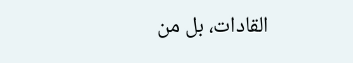القادات، بل من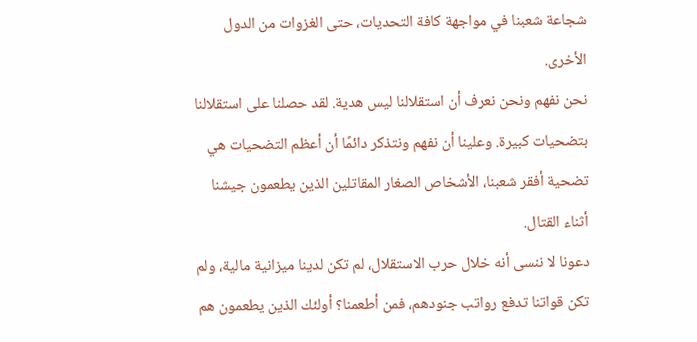شجاعة شعبنا في مواجهة كافة التحديات، حتى الغزوات من الدول الأخرى.
نحن نفهم ونحن نعرف أن استقلالنا ليس هدية. لقد حصلنا على استقلالنا بتضحيات كبيرة. وعلينا أن نفهم ونتذكر دائمًا أن أعظم التضحيات هي تضحية أفقر شعبنا، الأشخاص الصغار المقاتلين الذين يطعمون جيشنا أثناء القتال.
دعونا لا ننسى أنه خلال حرب الاستقلال، لم تكن لدينا ميزانية مالية، ولم تكن قواتنا تدفع رواتب جنودهم، فمن أطعمنا؟ أولئك الذين يطعمون هم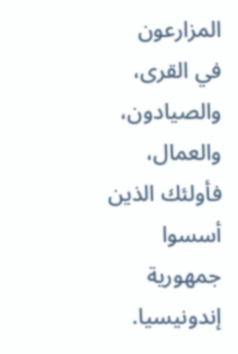المزارعون في القرى، والصيادون، والعمال، فأولئك الذين أسسوا جمهورية إندونيسيا.